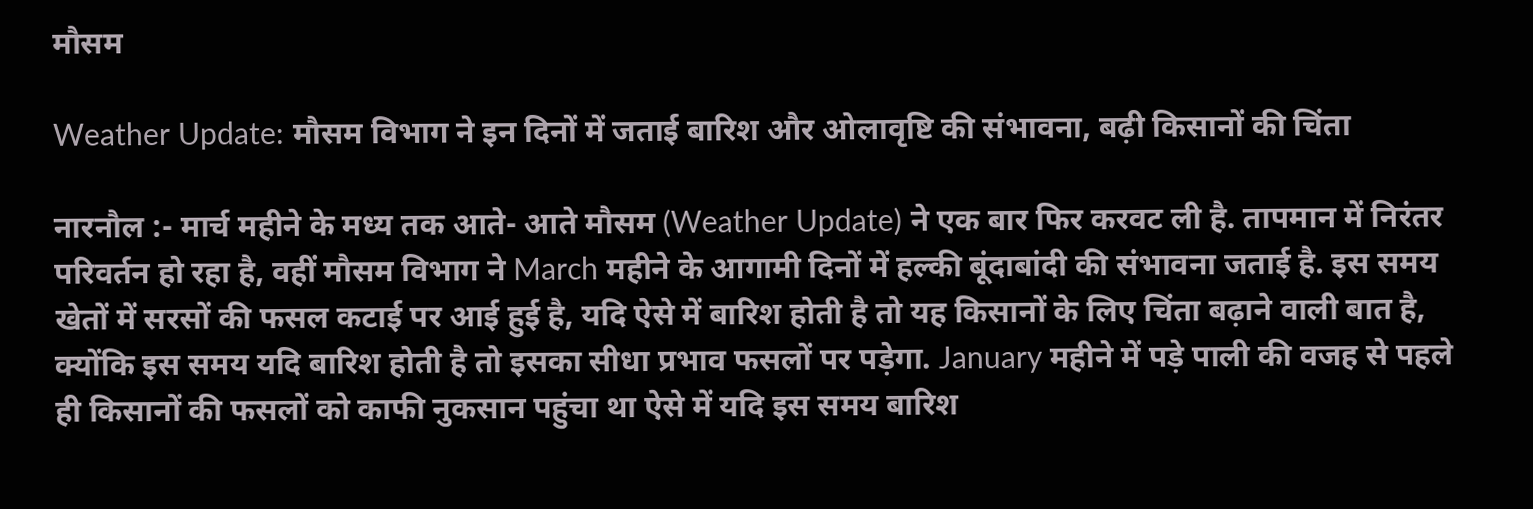मौसम

Weather Update: मौसम विभाग ने इन दिनों में जताई बारिश और ओलावृष्टि की संभावना, बढ़ी किसानों की चिंता

नारनौल :- मार्च महीने के मध्य तक आते- आते मौसम (Weather Update) ने एक बार फिर करवट ली है. तापमान में निरंतर परिवर्तन हो रहा है, वहीं मौसम विभाग ने March महीने के आगामी दिनों में हल्की बूंदाबांदी की संभावना जताई है. इस समय खेतों में सरसों की फसल कटाई पर आई हुई है, यदि ऐसे में बारिश होती है तो यह किसानों के लिए चिंता बढ़ाने वाली बात है, क्योंकि इस समय यदि बारिश होती है तो इसका सीधा प्रभाव फसलों पर पड़ेगा. January महीने में पड़े पाली की वजह से पहले ही किसानों की फसलों को काफी नुकसान पहुंचा था ऐसे में यदि इस समय बारिश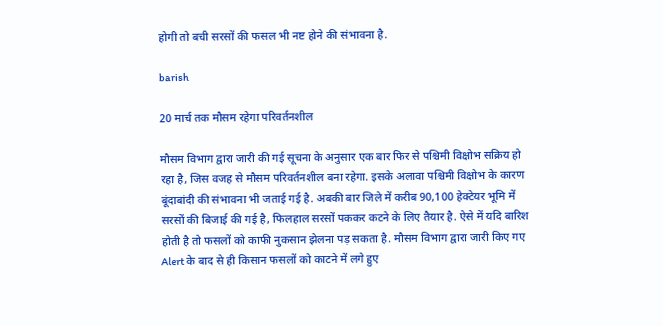होगी तो बची सरसों की फसल भी नष्ट होने की संभावना है.

barish

20 मार्च तक मौसम रहेगा परिवर्तनशील

मौसम विभाग द्वारा जारी की गई सूचना के अनुसार एक बार फिर से पश्चिमी विक्षोभ सक्रिय हो रहा है, जिस वजह से मौसम परिवर्तनशील बना रहेगा. इसके अलावा पश्चिमी विक्षोभ के कारण बूंदाबांदी की संभावना भी जताई गई है. अबकी बार जिले में करीब 90,100 हेक्टेयर भूमि में सरसों की बिजाई की गई है, फिलहाल सरसों पककर कटने के लिए तैयार है. ऐसे में यदि बारिश होती है तो फसलों को काफी नुकसान झेलना पड़ सकता है. मौसम विभाग द्वारा जारी किए गए Alert के बाद से ही किसान फसलों को काटने में लगे हुए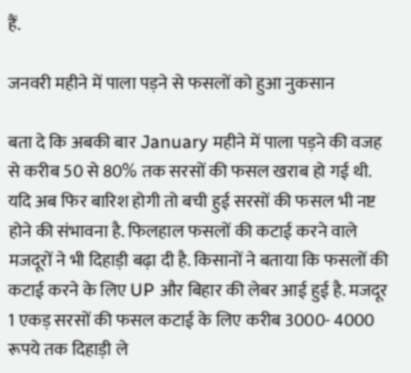हैं.

जनवरी महीने में पाला पड़ने से फसलों को हुआ नुकसान

बता दे कि अबकी बार January महीने में पाला पड़ने की वजह से करीब 50 से 80% तक सरसों की फसल खराब हो गई थी. यदि अब फिर बारिश होगी तो बची हुई सरसों की फसल भी नष्ट होने की संभावना है. फिलहाल फसलों की कटाई करने वाले मजदूरों ने भी दिहाड़ी बढ़ा दी है. किसानों ने बताया कि फसलों की कटाई करने के लिए UP और बिहार की लेबर आई हुई है. मजदूर 1 एकड़ सरसों की फसल कटाई के लिए करीब 3000- 4000 रूपये तक दिहाड़ी ले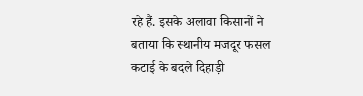रहे हैं. इसके अलावा किसानों ने बताया कि स्थानीय मजदूर फसल कटाई के बदले दिहाड़ी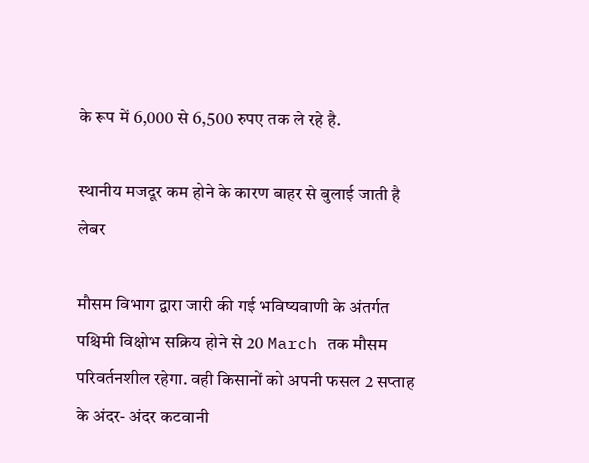के रूप में 6,000 से 6,500 रुपए तक ले रहे है.

स्थानीय मजदूर कम होने के कारण बाहर से बुलाई जाती है लेबर

मौसम विभाग द्वारा जारी की गई भविष्यवाणी के अंतर्गत पश्चिमी विक्षोभ सक्रिय होने से 20 March तक मौसम परिवर्तनशील रहेगा. वही किसानों को अपनी फसल 2 सप्ताह के अंदर- अंदर कटवानी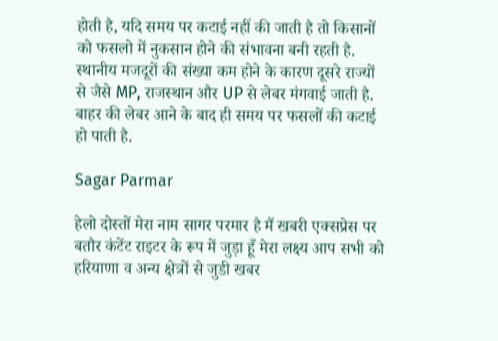होती है, यदि समय पर कटाई नहीं की जाती है तो किसानों को फसलो में नुकसान होने की संभावना बनी रहती है. स्थानीय मजदूरों की संख्या कम होने के कारण दूसरे राज्यों से जैसे MP, राजस्थान और UP से लेबर मंगवाई जाती है. बाहर की लेबर आने के बाद ही समय पर फसलों की कटाई हो पाती है.

Sagar Parmar

हेलो दोस्तों मेरा नाम सागर परमार है मैं खबरी एक्सप्रेस पर बतौर कंटेंट राइटर के रूप में जुड़ा हूँ मेरा लक्ष्य आप सभी को हरियाणा व अन्य क्षेत्रों से जुडी खबर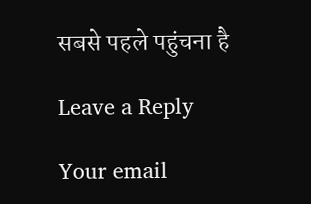सबसे पहले पहुंचना है

Leave a Reply

Your email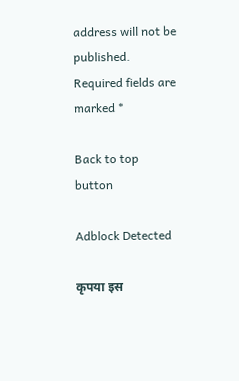address will not be published. Required fields are marked *

Back to top button

Adblock Detected

कृपया इस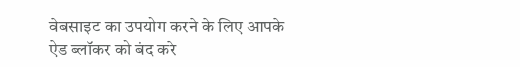वेबसाइट का उपयोग करने के लिए आपके ऐड ब्लॉकर को बंद करे